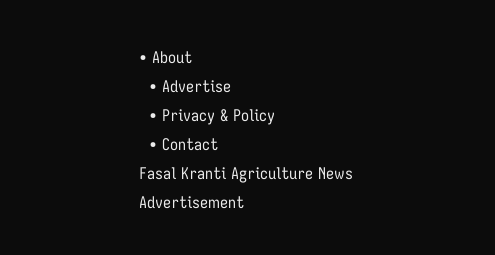• About
  • Advertise
  • Privacy & Policy
  • Contact
Fasal Kranti Agriculture News
Advertisement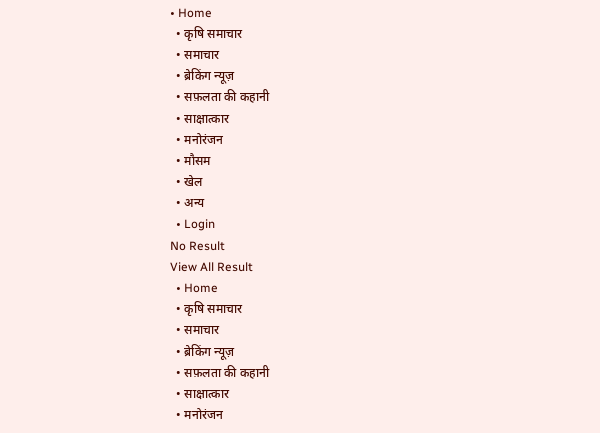• Home
  • कृषि समाचार
  • समाचार
  • ब्रेकिंग न्यूज़
  • सफ़लता की कहानी
  • साक्षात्कार
  • मनोरंजन
  • मौसम
  • खेल
  • अन्य
  • Login
No Result
View All Result
  • Home
  • कृषि समाचार
  • समाचार
  • ब्रेकिंग न्यूज़
  • सफ़लता की कहानी
  • साक्षात्कार
  • मनोरंजन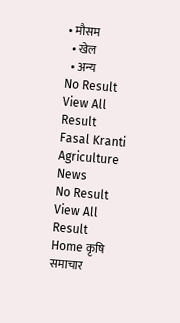• मौसम
  • खेल
  • अन्य
No Result
View All Result
Fasal Kranti Agriculture News
No Result
View All Result
Home कृषि समाचार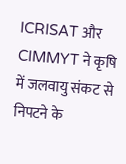ICRISAT और CIMMYT ने कृषि में जलवायु संकट से निपटने के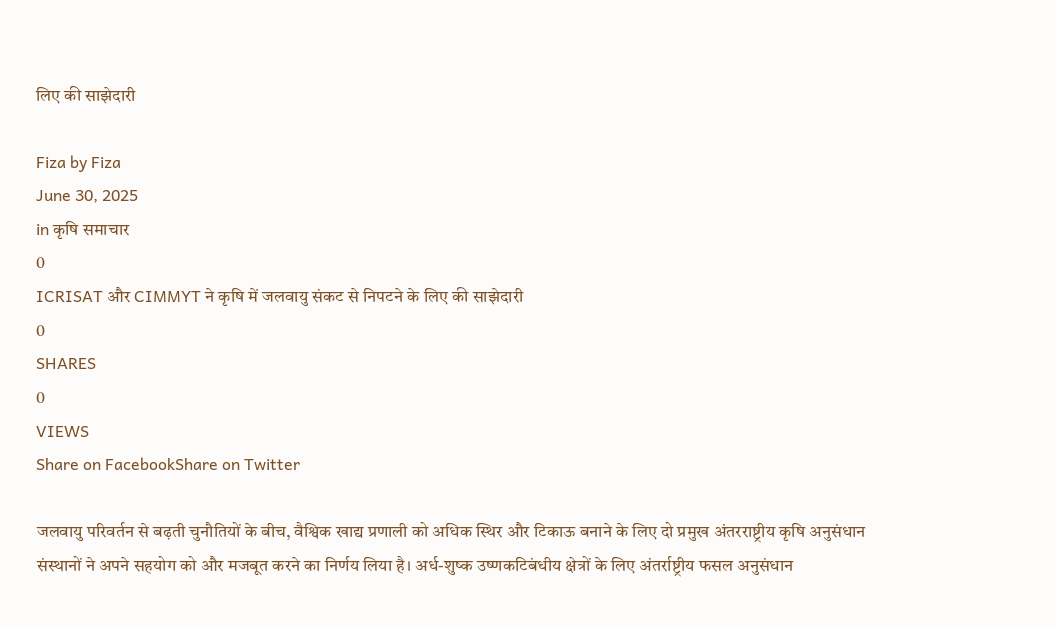लिए की साझेदारी

Fiza by Fiza
June 30, 2025
in कृषि समाचार
0
ICRISAT और CIMMYT ने कृषि में जलवायु संकट से निपटने के लिए की साझेदारी
0
SHARES
0
VIEWS
Share on FacebookShare on Twitter

जलवायु परिवर्तन से बढ़ती चुनौतियों के बीच, वैश्विक खाद्य प्रणाली को अधिक स्थिर और टिकाऊ बनाने के लिए दो प्रमुख अंतरराष्ट्रीय कृषि अनुसंधान संस्थानों ने अपने सहयोग को और मजबूत करने का निर्णय लिया है। अर्ध-शुष्क उष्णकटिबंधीय क्षेत्रों के लिए अंतर्राष्ट्रीय फसल अनुसंधान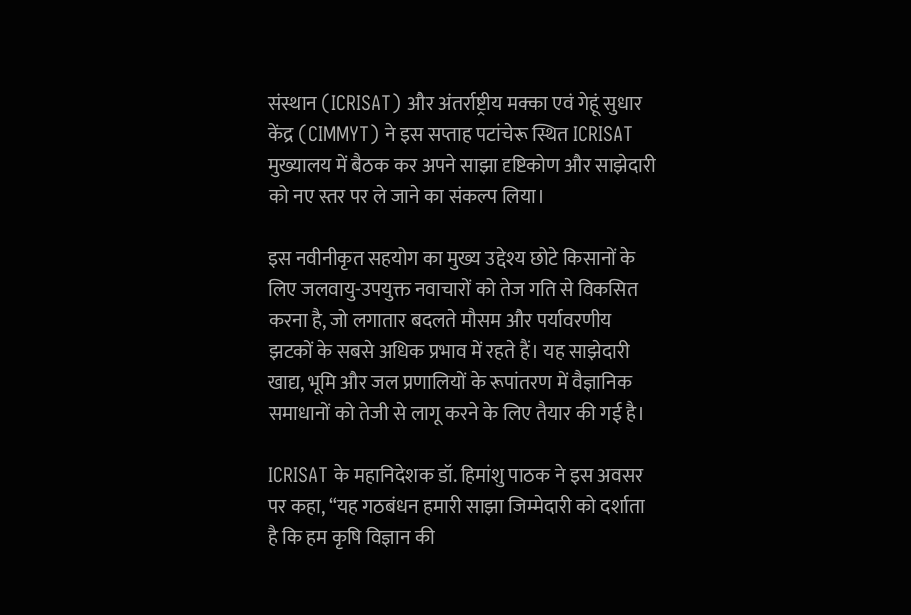संस्थान (ICRISAT) और अंतर्राष्ट्रीय मक्का एवं गेहूं सुधार केंद्र (CIMMYT) ने इस सप्ताह पटांचेरू स्थित ICRISAT मुख्यालय में बैठक कर अपने साझा दृष्टिकोण और साझेदारी को नए स्तर पर ले जाने का संकल्प लिया।

इस नवीनीकृत सहयोग का मुख्य उद्देश्य छोटे किसानों के लिए जलवायु-उपयुक्त नवाचारों को तेज गति से विकसित करना है, जो लगातार बदलते मौसम और पर्यावरणीय झटकों के सबसे अधिक प्रभाव में रहते हैं। यह साझेदारी खाद्य, भूमि और जल प्रणालियों के रूपांतरण में वैज्ञानिक समाधानों को तेजी से लागू करने के लिए तैयार की गई है।

ICRISAT के महानिदेशक डॉ. हिमांशु पाठक ने इस अवसर पर कहा, “यह गठबंधन हमारी साझा जिम्मेदारी को दर्शाता है कि हम कृषि विज्ञान की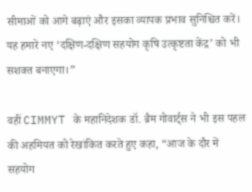सीमाओं को आगे बढ़ाएं और इसका व्यापक प्रभाव सुनिश्चित करें। यह हमारे नए ‘दक्षिण-दक्षिण सहयोग कृषि उत्कृष्टता केंद्र’ को भी सशक्त बनाएगा।”

वहीं CIMMYT के महानिदेशक डॉ. ब्रैम गोवार्ट्स ने भी इस पहल की अहमियत को रेखांकित करते हुए कहा, “आज के दौर में सहयोग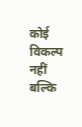कोई विकल्प नहीं बल्कि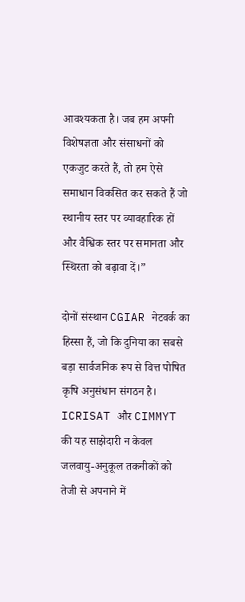आवश्यकता है। जब हम अपनी विशेषज्ञता और संसाधनों को एकजुट करते हैं, तो हम ऐसे समाधान विकसित कर सकते हैं जो स्थानीय स्तर पर व्यावहारिक हों और वैश्विक स्तर पर समानता और स्थिरता को बढ़ावा दें।”

दोनों संस्थान CGIAR नेटवर्क का हिस्सा हैं, जो कि दुनिया का सबसे बड़ा सार्वजनिक रूप से वित्त पोषित कृषि अनुसंधान संगठन है। ICRISAT और CIMMYT की यह साझेदारी न केवल जलवायु-अनुकूल तकनीकों को तेजी से अपनाने में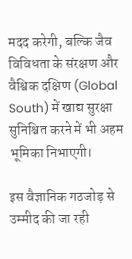मदद करेगी, बल्कि जैव विविधता के संरक्षण और वैश्विक दक्षिण (Global South) में खाद्य सुरक्षा सुनिश्चित करने में भी अहम भूमिका निभाएगी।

इस वैज्ञानिक गठजोड़ से उम्मीद की जा रही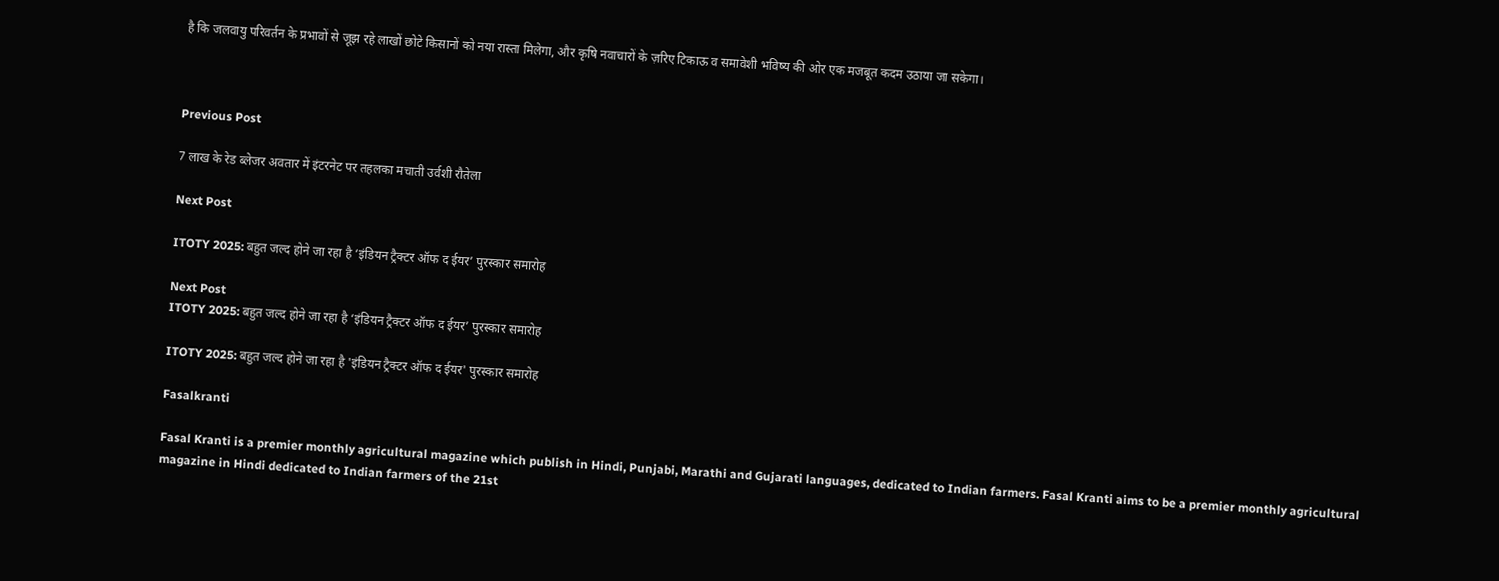है कि जलवायु परिवर्तन के प्रभावों से जूझ रहे लाखों छोटे किसानों को नया रास्ता मिलेगा, और कृषि नवाचारों के ज़रिए टिकाऊ व समावेशी भविष्य की ओर एक मजबूत कदम उठाया जा सकेगा।



Previous Post

7 लाख के रेड ब्लेजर अवतार में इंटरनेट पर तहलका मचाती उर्वशी रौतेला

Next Post

ITOTY 2025: बहुत जल्द होने जा रहा है ‘इंडियन ट्रैक्टर ऑफ द ईयर’ पुरस्कार समारोह

Next Post
ITOTY 2025: बहुत जल्द होने जा रहा है ‘इंडियन ट्रैक्टर ऑफ द ईयर’ पुरस्कार समारोह

ITOTY 2025: बहुत जल्द होने जा रहा है 'इंडियन ट्रैक्टर ऑफ द ईयर' पुरस्कार समारोह

Fasalkranti

Fasal Kranti is a premier monthly agricultural magazine which publish in Hindi, Punjabi, Marathi and Gujarati languages, dedicated to Indian farmers. Fasal Kranti aims to be a premier monthly agricultural magazine in Hindi dedicated to Indian farmers of the 21st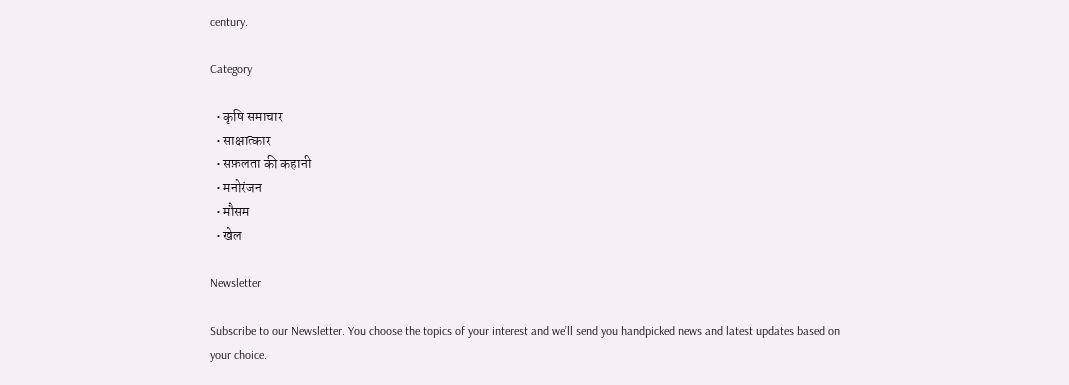century.

Category

  • कृषि समाचार
  • साक्षात्कार
  • सफ़लता की कहानी
  • मनोरंजन
  • मौसम
  • खेल

Newsletter

Subscribe to our Newsletter. You choose the topics of your interest and we’ll send you handpicked news and latest updates based on your choice.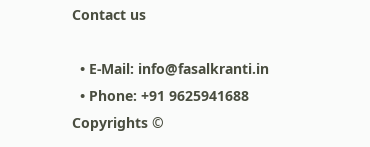Contact us

  • E-Mail: info@fasalkranti.in
  • Phone: +91 9625941688
Copyrights ©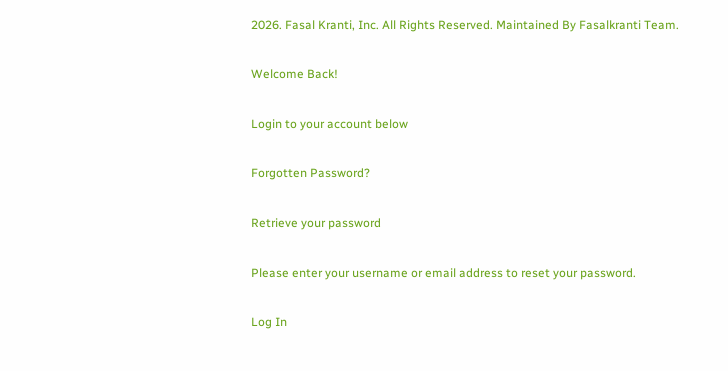2026. Fasal Kranti, Inc. All Rights Reserved. Maintained By Fasalkranti Team.

Welcome Back!

Login to your account below

Forgotten Password?

Retrieve your password

Please enter your username or email address to reset your password.

Log In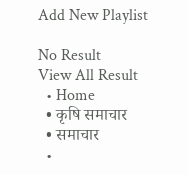Add New Playlist

No Result
View All Result
  • Home
  • कृषि समाचार
  • समाचार
  •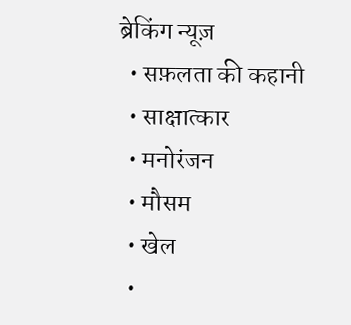ब्रेकिंग न्यूज़
  • सफ़लता की कहानी
  • साक्षात्कार
  • मनोरंजन
  • मौसम
  • खेल
  •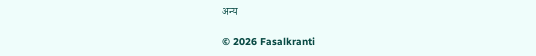अन्य

© 2026 Fasalkranti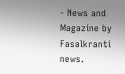- News and Magazine by Fasalkranti news.